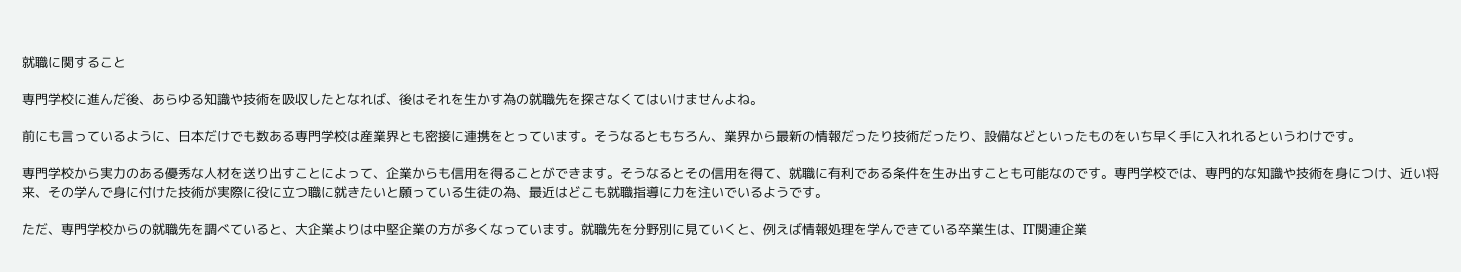就職に関すること

専門学校に進んだ後、あらゆる知識や技術を吸収したとなれば、後はそれを生かす為の就職先を探さなくてはいけませんよね。

前にも言っているように、日本だけでも数ある専門学校は産業界とも密接に連携をとっています。そうなるともちろん、業界から最新の情報だったり技術だったり、設備などといったものをいち早く手に入れれるというわけです。

専門学校から実力のある優秀な人材を送り出すことによって、企業からも信用を得ることができます。そうなるとその信用を得て、就職に有利である条件を生み出すことも可能なのです。専門学校では、専門的な知識や技術を身につけ、近い将来、その学んで身に付けた技術が実際に役に立つ職に就きたいと願っている生徒の為、最近はどこも就職指導に力を注いでいるようです。

ただ、専門学校からの就職先を調べていると、大企業よりは中堅企業の方が多くなっています。就職先を分野別に見ていくと、例えば情報処理を学んできている卒業生は、IT関連企業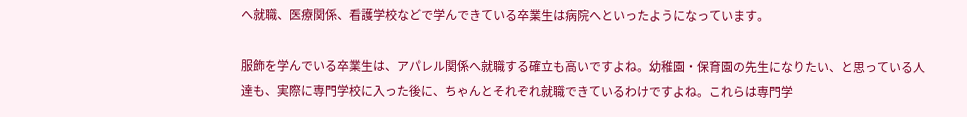へ就職、医療関係、看護学校などで学んできている卒業生は病院へといったようになっています。

服飾を学んでいる卒業生は、アパレル関係へ就職する確立も高いですよね。幼稚園・保育園の先生になりたい、と思っている人達も、実際に専門学校に入った後に、ちゃんとそれぞれ就職できているわけですよね。これらは専門学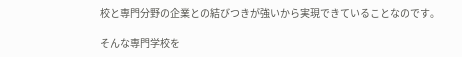校と専門分野の企業との結びつきが強いから実現できていることなのです。

そんな専門学校を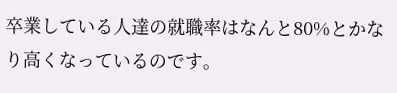卒業している人達の就職率はなんと80%とかなり高くなっているのです。